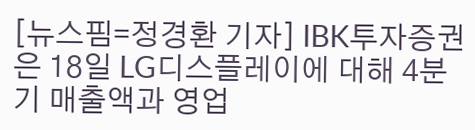[뉴스핌=정경환 기자] IBK투자증권은 18일 LG디스플레이에 대해 4분기 매출액과 영업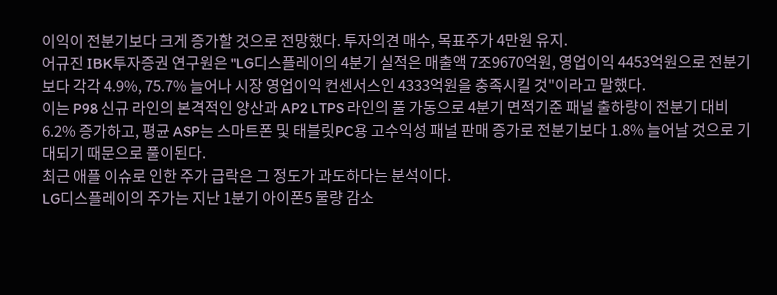이익이 전분기보다 크게 증가할 것으로 전망했다. 투자의견 매수, 목표주가 4만원 유지.
어규진 IBK투자증권 연구원은 "LG디스플레이의 4분기 실적은 매출액 7조9670억원, 영업이익 4453억원으로 전분기보다 각각 4.9%, 75.7% 늘어나 시장 영업이익 컨센서스인 4333억원을 충족시킬 것"이라고 말했다.
이는 P98 신규 라인의 본격적인 양산과 AP2 LTPS 라인의 풀 가동으로 4분기 면적기준 패널 출하량이 전분기 대비 6.2% 증가하고, 평균 ASP는 스마트폰 및 태블릿PC용 고수익성 패널 판매 증가로 전분기보다 1.8% 늘어날 것으로 기대되기 때문으로 풀이된다.
최근 애플 이슈로 인한 주가 급락은 그 정도가 과도하다는 분석이다.
LG디스플레이의 주가는 지난 1분기 아이폰5 물량 감소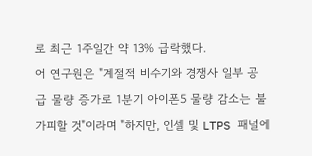로 최근 1주일간 약 13% 급락했다.
어 연구원은 "계절적 비수기와 경쟁사 일부 공급 물량 증가로 1분기 아이폰5 물량 감소는 불가피할 것"이라며 "하지만, 인셀 및 LTPS 패널에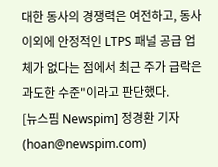대한 동사의 경쟁력은 여전하고, 동사 이외에 안정적인 LTPS 패널 공급 업체가 없다는 점에서 최근 주가 급락은 과도한 수준"이라고 판단했다.
[뉴스핌 Newspim] 정경환 기자 (hoan@newspim.com)